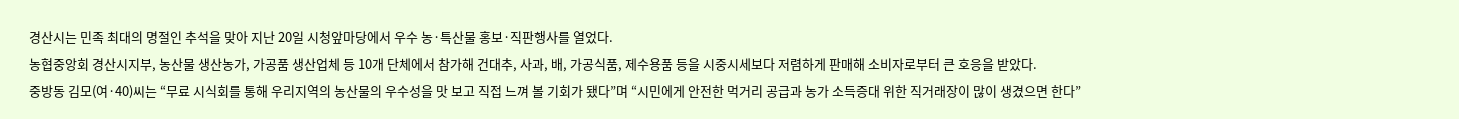경산시는 민족 최대의 명절인 추석을 맞아 지난 20일 시청앞마당에서 우수 농·특산물 홍보·직판행사를 열었다.
농협중앙회 경산시지부, 농산물 생산농가, 가공품 생산업체 등 10개 단체에서 참가해 건대추, 사과, 배, 가공식품, 제수용품 등을 시중시세보다 저렴하게 판매해 소비자로부터 큰 호응을 받았다.
중방동 김모(여·40)씨는 “무료 시식회를 통해 우리지역의 농산물의 우수성을 맛 보고 직접 느껴 볼 기회가 됐다”며 “시민에게 안전한 먹거리 공급과 농가 소득증대 위한 직거래장이 많이 생겼으면 한다”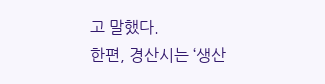고 말했다.
한편, 경산시는 ‘생산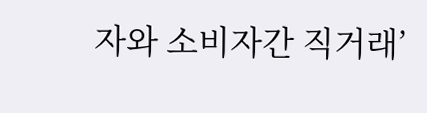자와 소비자간 직거래’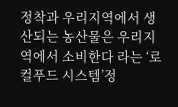정착과 우리지역에서 생산되는 농산물은 우리지역에서 소비한다 라는 ‘로컬푸드 시스템’정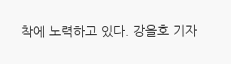착에 노력하고 있다. 강을호 기자